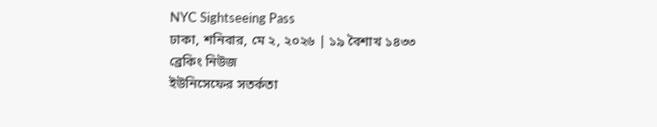NYC Sightseeing Pass
ঢাকা, শনিবার, মে ২, ২০২৬ | ১৯ বৈশাখ ১৪৩৩
ব্রেকিং নিউজ
ইউনিসেফের সতর্কতা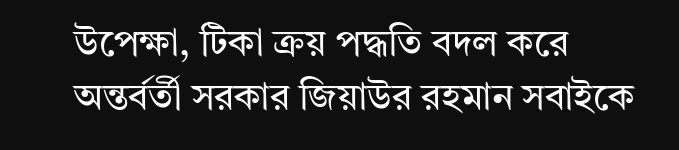উপেক্ষা, টিকা ক্রয় পদ্ধতি বদল করে অন্তর্বর্তী সরকার জিয়াউর রহমান সবাইকে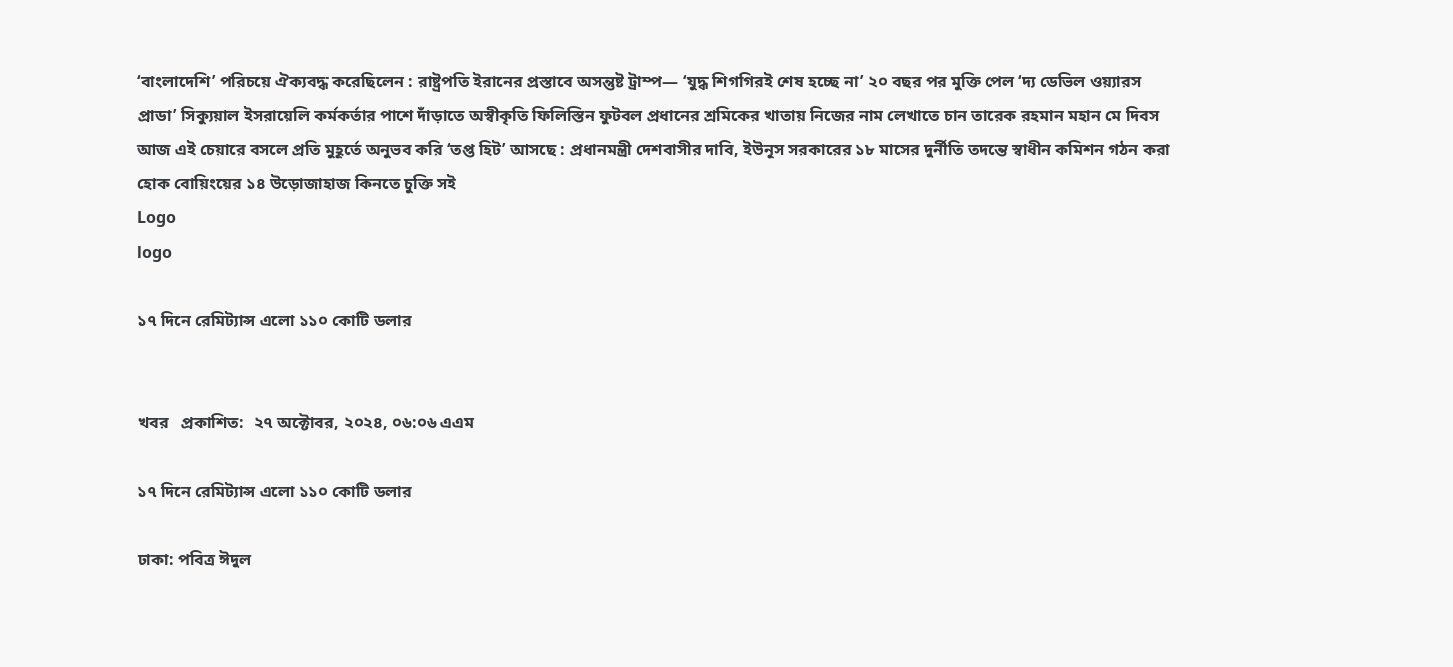‘বাংলাদেশি’ পরিচয়ে ঐক্যবদ্ধ করেছিলেন : রাষ্ট্রপতি ইরানের প্রস্তাবে অসন্তুষ্ট ট্রাম্প— ‘যুদ্ধ শিগগিরই শেষ হচ্ছে না’ ২০ বছর পর মুক্তি পেল ‘দ্য ডেভিল ওয়্যারস প্রাডা’ সিক্যুয়াল ইসরায়েলি কর্মকর্তার পাশে দাঁড়াতে অস্বীকৃতি ফিলিস্তিন ফুটবল প্রধানের শ্রমিকের খাতায় নিজের নাম লেখাতে চান তারেক রহমান মহান মে দিবস আজ এই চেয়ারে বসলে প্রতি মুহূর্তে অনুভব করি ‘তপ্ত হিট’ আসছে : প্রধানমন্ত্রী দেশবাসীর দাবি, ইউনূস সরকারের ১৮ মাসের দুর্নীতি তদন্তে স্বাধীন কমিশন গঠন করা হোক বোয়িংয়ের ১৪ উড়োজাহাজ কিনতে চুক্তি সই
Logo
logo

১৭ দিনে রেমিট্যান্স এলো ১১০ কোটি ডলার


খবর   প্রকাশিত:  ২৭ অক্টোবর, ২০২৪, ০৬:০৬ এএম

১৭ দিনে রেমিট্যান্স এলো ১১০ কোটি ডলার

ঢাকা: পবিত্র ঈদুল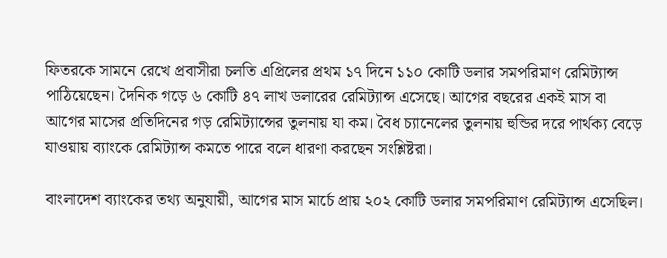ফিতরকে সামনে রেখে প্রবাসীরা চলতি এপ্রিলের প্রথম ১৭ দিনে ১১০ কোটি ডলার সমপরিমাণ রেমিট্যান্স পাঠিয়েছেন। দৈনিক গড়ে ৬ কোটি ৪৭ লাখ ডলারের রেমিট্যান্স এসেছে। আগের বছরের একই মাস বা আগের মাসের প্রতিদিনের গড় রেমিট্যান্সের তুলনায় যা কম। বৈধ চ্যানেলের তুলনায় হুন্ডির দরে পার্থক্য বেড়ে যাওয়ায় ব্যাংকে রেমিট্যান্স কমতে পারে বলে ধারণা করছেন সংশ্লিষ্টরা।

বাংলাদেশ ব্যাংকের তথ্য অনুযায়ী, আগের মাস মার্চে প্রায় ২০২ কোটি ডলার সমপরিমাণ রেমিট্যান্স এসেছিল।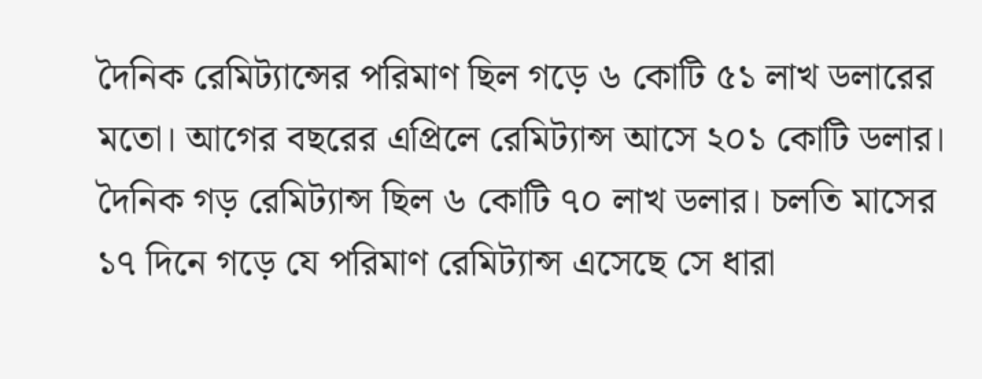দৈনিক রেমিট্যান্সের পরিমাণ ছিল গড়ে ৬ কোটি ৫১ লাখ ডলারের মতো। আগের বছরের এপ্রিলে রেমিট্যান্স আসে ২০১ কোটি ডলার। দৈনিক গড় রেমিট্যান্স ছিল ৬ কোটি ৭০ লাখ ডলার। চলতি মাসের ১৭ দিনে গড়ে যে পরিমাণ রেমিট্যান্স এসেছে সে ধারা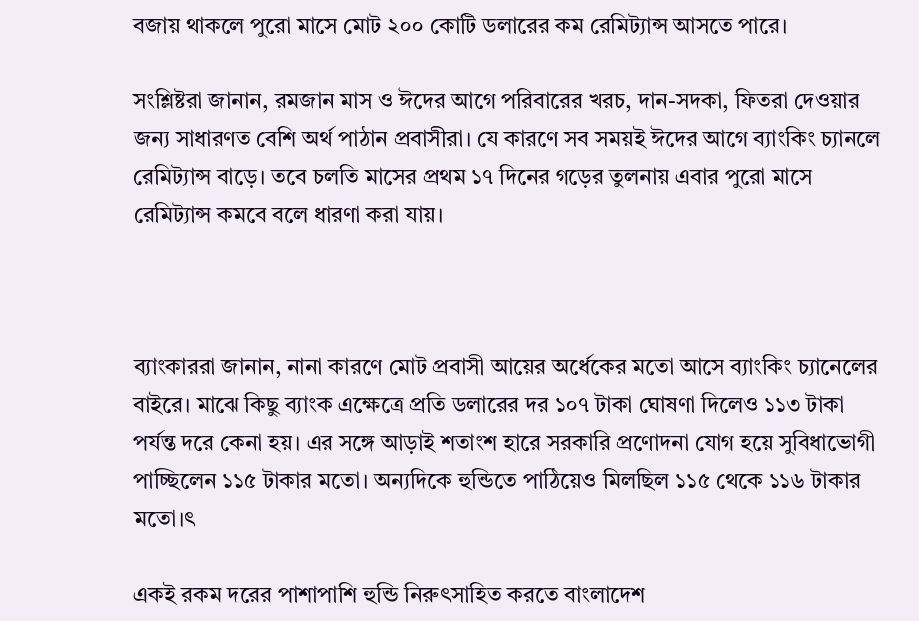বজায় থাকলে পুরো মাসে মোট ২০০ কোটি ডলারের কম রেমিট্যান্স আসতে পারে।

সংশ্লিষ্টরা জানান, রমজান মাস ও ঈদের আগে পরিবারের খরচ, দান-সদকা, ফিতরা দেওয়ার জন্য সাধারণত বেশি অর্থ পাঠান প্রবাসীরা। যে কারণে সব সময়ই ঈদের আগে ব্যাংকিং চ্যানলে রেমিট্যান্স বাড়ে। তবে চলতি মাসের প্রথম ১৭ দিনের গড়ের তুলনায় এবার পুরো মাসে রেমিট্যান্স কমবে বলে ধারণা করা যায়।



ব্যাংকাররা জানান, নানা কারণে মোট প্রবাসী আয়ের অর্ধেকের মতো আসে ব্যাংকিং চ্যানেলের বাইরে। মাঝে কিছু ব্যাংক এক্ষেত্রে প্রতি ডলারের দর ১০৭ টাকা ঘোষণা দিলেও ১১৩ টাকা পর্যন্ত দরে কেনা হয়। এর সঙ্গে আড়াই শতাংশ হারে সরকারি প্রণোদনা যোগ হয়ে সুবিধাভোগী পাচ্ছিলেন ১১৫ টাকার মতো। অন্যদিকে হুন্ডিতে পাঠিয়েও মিলছিল ১১৫ থেকে ১১৬ টাকার মতো।ৎ

একই রকম দরের পাশাপাশি হুন্ডি নিরুৎসাহিত করতে বাংলাদেশ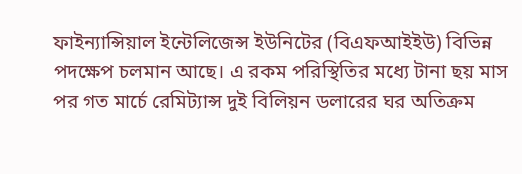ফাইন্যান্সিয়াল ইন্টেলিজেন্স ইউনিটের (বিএফআইইউ) বিভিন্ন পদক্ষেপ চলমান আছে। এ রকম পরিস্থিতির মধ্যে টানা ছয় মাস পর গত মার্চে রেমিট্যান্স দুই বিলিয়ন ডলারের ঘর অতিক্রম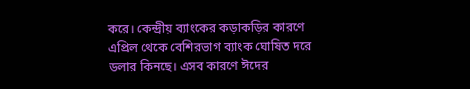করে। কেন্দ্রীয় ব্যাংকের কড়াকড়ির কারণে এপ্রিল থেকে বেশিরভাগ ব্যাংক ঘোষিত দরে ডলার কিনছে। এসব কারণে ঈদের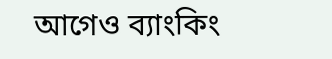আগেও ব্যাংকিং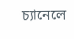চ্যানেলে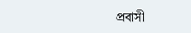প্রবাসী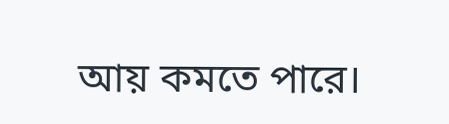আয় কমতে পারে।